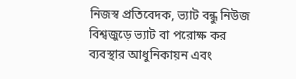নিজস্ব প্রতিবেদক, ভ্যাট বন্ধু নিউজ
বিশ্বজুড়ে ভ্যাট বা পরোক্ষ কর ব্যবস্থার আধুনিকায়ন এবং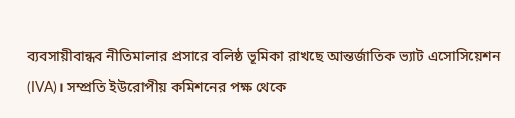ব্যবসায়ীবান্ধব নীতিমালার প্রসারে বলিষ্ঠ ভূমিকা রাখছে আন্তর্জাতিক ভ্যাট এসোসিয়েশন (IVA)। সম্প্রতি ইউরোপীয় কমিশনের পক্ষ থেকে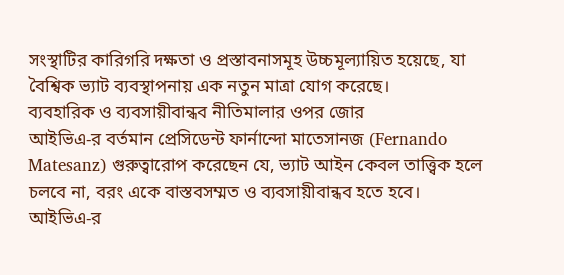সংস্থাটির কারিগরি দক্ষতা ও প্রস্তাবনাসমূহ উচ্চমূল্যায়িত হয়েছে, যা বৈশ্বিক ভ্যাট ব্যবস্থাপনায় এক নতুন মাত্রা যোগ করেছে।
ব্যবহারিক ও ব্যবসায়ীবান্ধব নীতিমালার ওপর জোর
আইভিএ-র বর্তমান প্রেসিডেন্ট ফার্নান্দো মাতেসানজ (Fernando Matesanz) গুরুত্বারোপ করেছেন যে, ভ্যাট আইন কেবল তাত্ত্বিক হলে চলবে না, বরং একে বাস্তবসম্মত ও ব্যবসায়ীবান্ধব হতে হবে। আইভিএ-র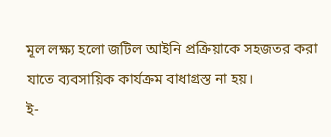মূল লক্ষ্য হলো জটিল আইনি প্রক্রিয়াকে সহজতর করা যাতে ব্যবসায়িক কার্যক্রম বাধাগ্রস্ত না হয়।
ই-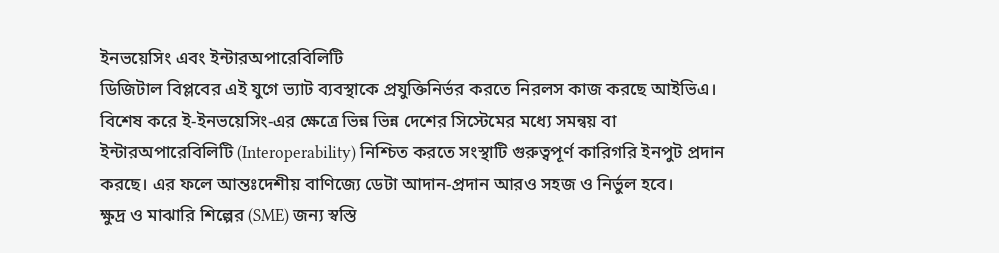ইনভয়েসিং এবং ইন্টারঅপারেবিলিটি
ডিজিটাল বিপ্লবের এই যুগে ভ্যাট ব্যবস্থাকে প্রযুক্তিনির্ভর করতে নিরলস কাজ করছে আইভিএ। বিশেষ করে ই-ইনভয়েসিং-এর ক্ষেত্রে ভিন্ন ভিন্ন দেশের সিস্টেমের মধ্যে সমন্বয় বা ইন্টারঅপারেবিলিটি (Interoperability) নিশ্চিত করতে সংস্থাটি গুরুত্বপূর্ণ কারিগরি ইনপুট প্রদান করছে। এর ফলে আন্তঃদেশীয় বাণিজ্যে ডেটা আদান-প্রদান আরও সহজ ও নির্ভুল হবে।
ক্ষুদ্র ও মাঝারি শিল্পের (SME) জন্য স্বস্তি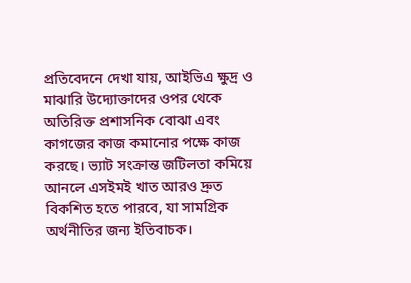প্রতিবেদনে দেখা যায়, আইভিএ ক্ষুদ্র ও মাঝারি উদ্যোক্তাদের ওপর থেকে অতিরিক্ত প্রশাসনিক বোঝা এবং কাগজের কাজ কমানোর পক্ষে কাজ করছে। ভ্যাট সংক্রান্ত জটিলতা কমিয়ে আনলে এসইমই খাত আরও দ্রুত বিকশিত হতে পারবে, যা সামগ্রিক অর্থনীতির জন্য ইতিবাচক।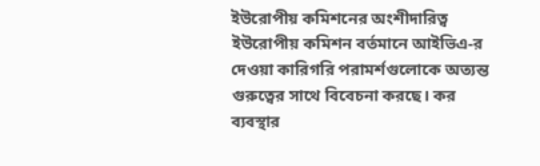ইউরোপীয় কমিশনের অংশীদারিত্ব
ইউরোপীয় কমিশন বর্তমানে আইভিএ-র দেওয়া কারিগরি পরামর্শগুলোকে অত্যন্ত গুরুত্বের সাথে বিবেচনা করছে। কর ব্যবস্থার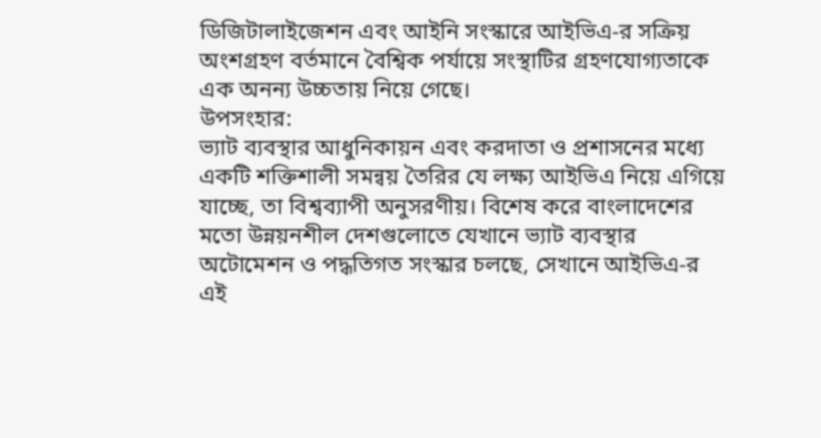ডিজিটালাইজেশন এবং আইনি সংস্কারে আইভিএ-র সক্রিয় অংশগ্রহণ বর্তমানে বৈশ্বিক পর্যায়ে সংস্থাটির গ্রহণযোগ্যতাকে এক অনন্য উচ্চতায় নিয়ে গেছে।
উপসংহার:
ভ্যাট ব্যবস্থার আধুনিকায়ন এবং করদাতা ও প্রশাসনের মধ্যে একটি শক্তিশালী সমন্বয় তৈরির যে লক্ষ্য আইভিএ নিয়ে এগিয়ে যাচ্ছে, তা বিশ্বব্যাপী অনুসরণীয়। বিশেষ করে বাংলাদেশের মতো উন্নয়নশীল দেশগুলোতে যেখানে ভ্যাট ব্যবস্থার অটোমেশন ও পদ্ধতিগত সংস্কার চলছে, সেখানে আইভিএ-র এই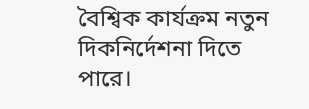বৈশ্বিক কার্যক্রম নতুন দিকনির্দেশনা দিতে পারে।